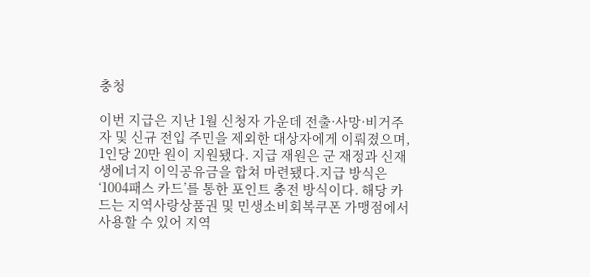충청

이번 지급은 지난 1월 신청자 가운데 전출·사망·비거주자 및 신규 전입 주민을 제외한 대상자에게 이뤄졌으며, 1인당 20만 원이 지원됐다. 지급 재원은 군 재정과 신재생에너지 이익공유금을 합쳐 마련됐다.지급 방식은 ‘1004패스 카드’를 통한 포인트 충전 방식이다. 해당 카드는 지역사랑상품권 및 민생소비회복쿠폰 가맹점에서 사용할 수 있어 지역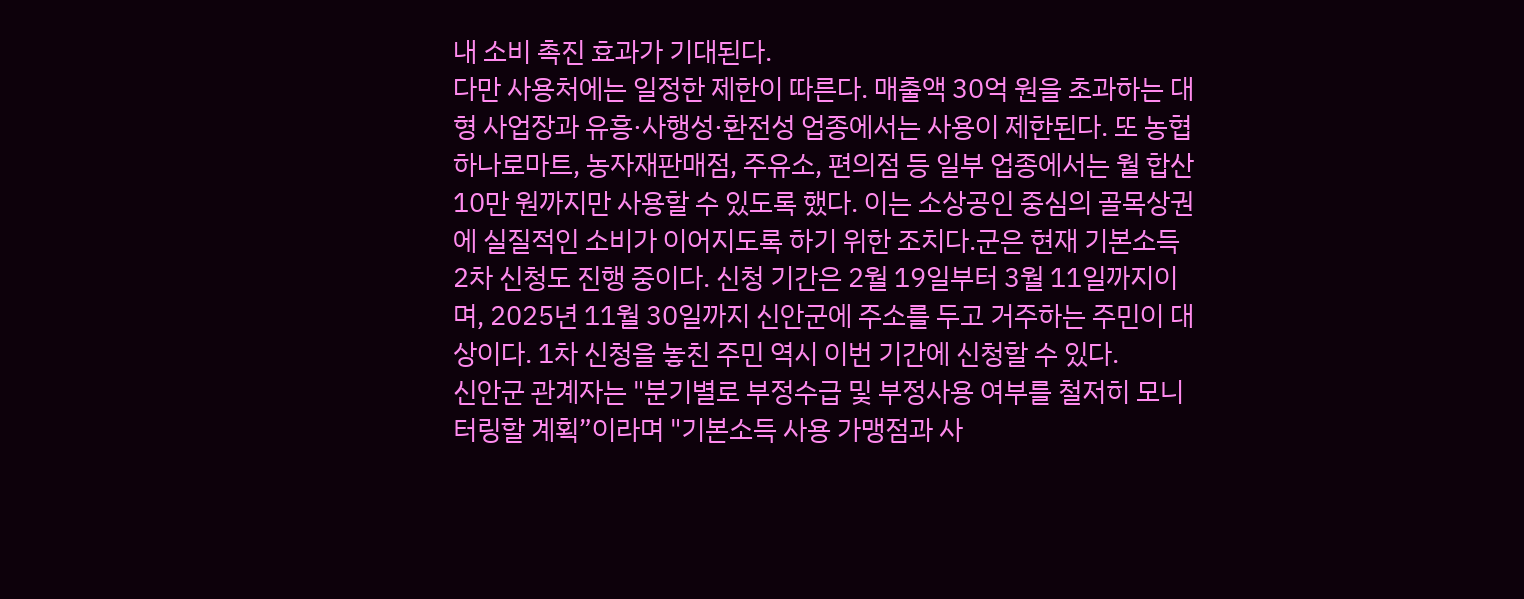내 소비 촉진 효과가 기대된다.
다만 사용처에는 일정한 제한이 따른다. 매출액 30억 원을 초과하는 대형 사업장과 유흥·사행성·환전성 업종에서는 사용이 제한된다. 또 농협 하나로마트, 농자재판매점, 주유소, 편의점 등 일부 업종에서는 월 합산 10만 원까지만 사용할 수 있도록 했다. 이는 소상공인 중심의 골목상권에 실질적인 소비가 이어지도록 하기 위한 조치다.군은 현재 기본소득 2차 신청도 진행 중이다. 신청 기간은 2월 19일부터 3월 11일까지이며, 2025년 11월 30일까지 신안군에 주소를 두고 거주하는 주민이 대상이다. 1차 신청을 놓친 주민 역시 이번 기간에 신청할 수 있다.
신안군 관계자는 "분기별로 부정수급 및 부정사용 여부를 철저히 모니터링할 계획”이라며 "기본소득 사용 가맹점과 사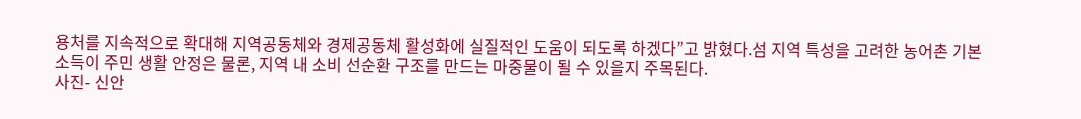용처를 지속적으로 확대해 지역공동체와 경제공동체 활성화에 실질적인 도움이 되도록 하겠다”고 밝혔다.섬 지역 특성을 고려한 농어촌 기본소득이 주민 생활 안정은 물론, 지역 내 소비 선순환 구조를 만드는 마중물이 될 수 있을지 주목된다.
사진- 신안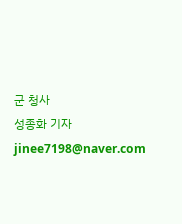군 청사
성종화 기자 jinee7198@naver.com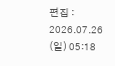편집 : 2026.07.26 (일) 05:18